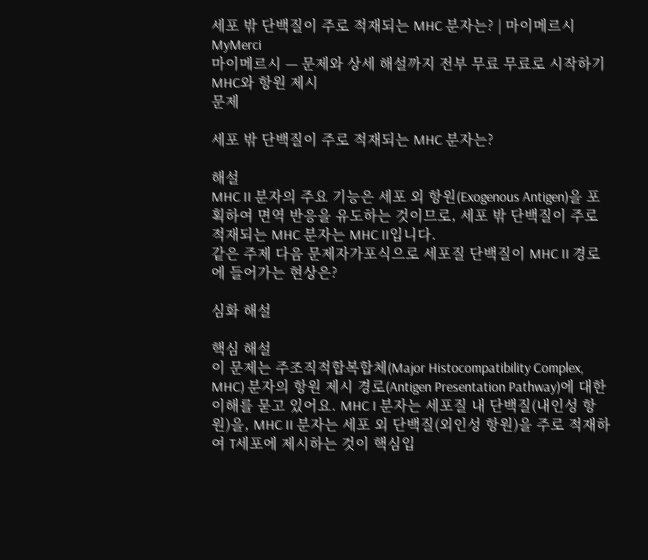세포 밖 단백질이 주로 적재되는 MHC 분자는? | 마이메르시 MyMerci
마이메르시 — 문제와 상세 해설까지 전부 무료 무료로 시작하기
MHC와 항원 제시
문제

세포 밖 단백질이 주로 적재되는 MHC 분자는?

해설
MHC II 분자의 주요 기능은 세포 외 항원(Exogenous Antigen)을 포획하여 면역 반응을 유도하는 것이므로, 세포 밖 단백질이 주로 적재되는 MHC 분자는 MHC II입니다.
같은 주제 다음 문제자가포식으로 세포질 단백질이 MHC II 경로에 들어가는 현상은?

심화 해설

핵심 해설
이 문제는 주조직적합복합체(Major Histocompatibility Complex, MHC) 분자의 항원 제시 경로(Antigen Presentation Pathway)에 대한 이해를 묻고 있어요. MHC I 분자는 세포질 내 단백질(내인성 항원)을, MHC II 분자는 세포 외 단백질(외인성 항원)을 주로 적재하여 T세포에 제시하는 것이 핵심입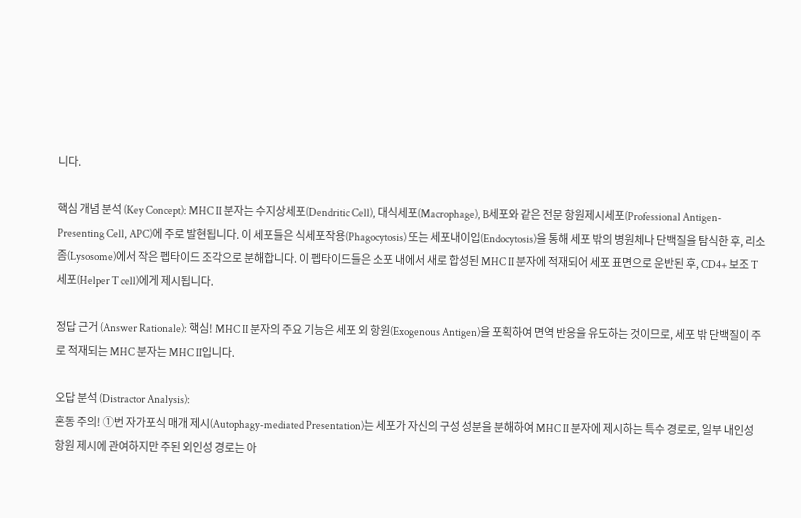니다.

핵심 개념 분석 (Key Concept): MHC II 분자는 수지상세포(Dendritic Cell), 대식세포(Macrophage), B세포와 같은 전문 항원제시세포(Professional Antigen-Presenting Cell, APC)에 주로 발현됩니다. 이 세포들은 식세포작용(Phagocytosis) 또는 세포내이입(Endocytosis)을 통해 세포 밖의 병원체나 단백질을 탐식한 후, 리소좀(Lysosome)에서 작은 펩타이드 조각으로 분해합니다. 이 펩타이드들은 소포 내에서 새로 합성된 MHC II 분자에 적재되어 세포 표면으로 운반된 후, CD4+ 보조 T세포(Helper T cell)에게 제시됩니다.

정답 근거 (Answer Rationale): 핵심! MHC II 분자의 주요 기능은 세포 외 항원(Exogenous Antigen)을 포획하여 면역 반응을 유도하는 것이므로, 세포 밖 단백질이 주로 적재되는 MHC 분자는 MHC II입니다.

오답 분석 (Distractor Analysis):
혼동 주의! ①번 자가포식 매개 제시(Autophagy-mediated Presentation)는 세포가 자신의 구성 성분을 분해하여 MHC II 분자에 제시하는 특수 경로로, 일부 내인성 항원 제시에 관여하지만 주된 외인성 경로는 아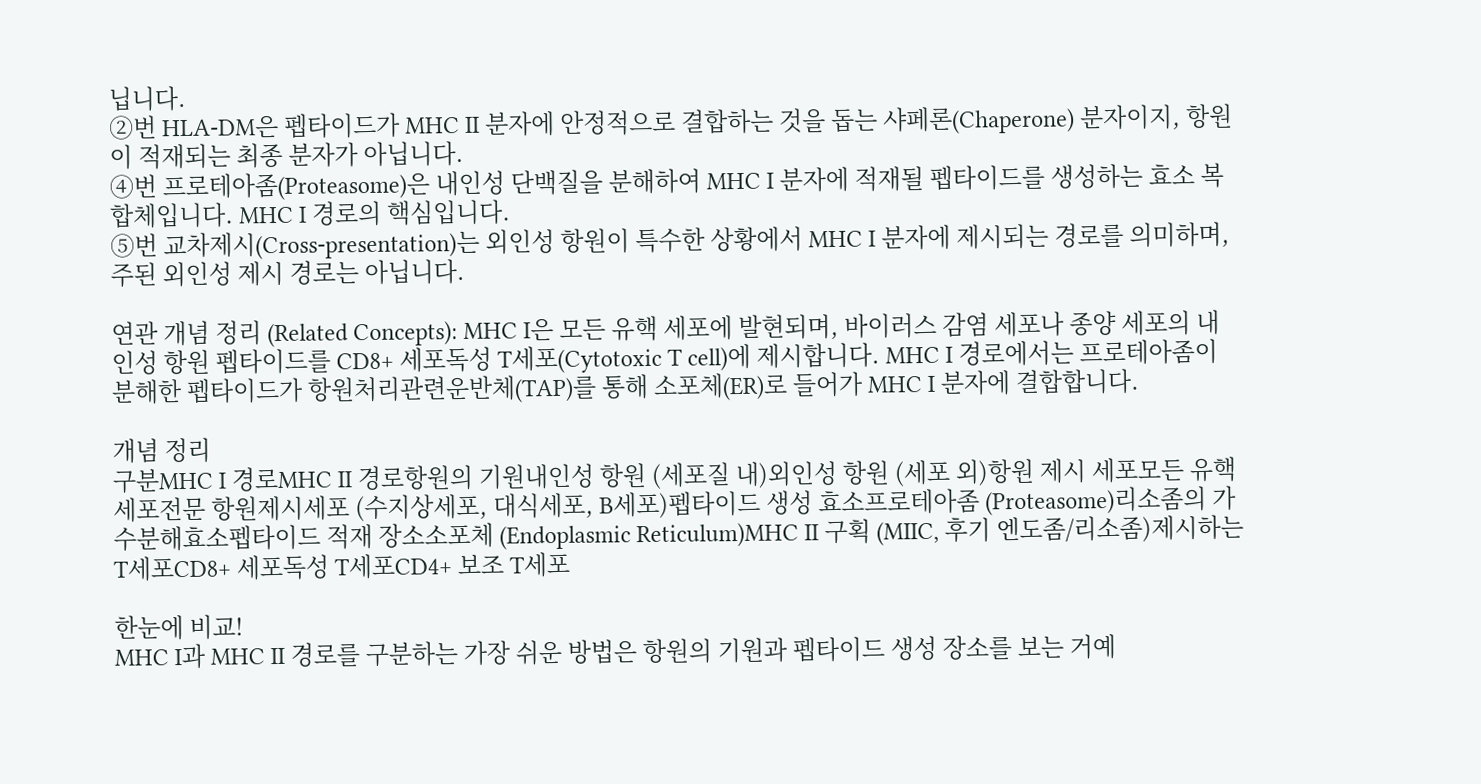닙니다.
②번 HLA-DM은 펩타이드가 MHC II 분자에 안정적으로 결합하는 것을 돕는 샤페론(Chaperone) 분자이지, 항원이 적재되는 최종 분자가 아닙니다.
④번 프로테아좀(Proteasome)은 내인성 단백질을 분해하여 MHC I 분자에 적재될 펩타이드를 생성하는 효소 복합체입니다. MHC I 경로의 핵심입니다.
⑤번 교차제시(Cross-presentation)는 외인성 항원이 특수한 상황에서 MHC I 분자에 제시되는 경로를 의미하며, 주된 외인성 제시 경로는 아닙니다.

연관 개념 정리 (Related Concepts): MHC I은 모든 유핵 세포에 발현되며, 바이러스 감염 세포나 종양 세포의 내인성 항원 펩타이드를 CD8+ 세포독성 T세포(Cytotoxic T cell)에 제시합니다. MHC I 경로에서는 프로테아좀이 분해한 펩타이드가 항원처리관련운반체(TAP)를 통해 소포체(ER)로 들어가 MHC I 분자에 결합합니다.

개념 정리
구분MHC I 경로MHC II 경로항원의 기원내인성 항원 (세포질 내)외인성 항원 (세포 외)항원 제시 세포모든 유핵 세포전문 항원제시세포 (수지상세포, 대식세포, B세포)펩타이드 생성 효소프로테아좀 (Proteasome)리소좀의 가수분해효소펩타이드 적재 장소소포체 (Endoplasmic Reticulum)MHC II 구획 (MIIC, 후기 엔도좀/리소좀)제시하는 T세포CD8+ 세포독성 T세포CD4+ 보조 T세포

한눈에 비교!
MHC I과 MHC II 경로를 구분하는 가장 쉬운 방법은 항원의 기원과 펩타이드 생성 장소를 보는 거예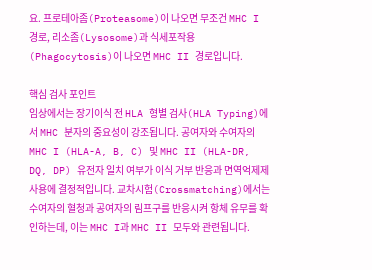요. 프로테아좀(Proteasome)이 나오면 무조건 MHC I 경로, 리소좀(Lysosome)과 식세포작용(Phagocytosis)이 나오면 MHC II 경로입니다.

핵심 검사 포인트
임상에서는 장기이식 전 HLA 형별 검사(HLA Typing)에서 MHC 분자의 중요성이 강조됩니다. 공여자와 수여자의 MHC I (HLA-A, B, C) 및 MHC II (HLA-DR, DQ, DP) 유전자 일치 여부가 이식 거부 반응과 면역억제제 사용에 결정적입니다. 교차시험(Crossmatching)에서는 수여자의 혈청과 공여자의 림프구를 반응시켜 항체 유무를 확인하는데, 이는 MHC I과 MHC II 모두와 관련됩니다.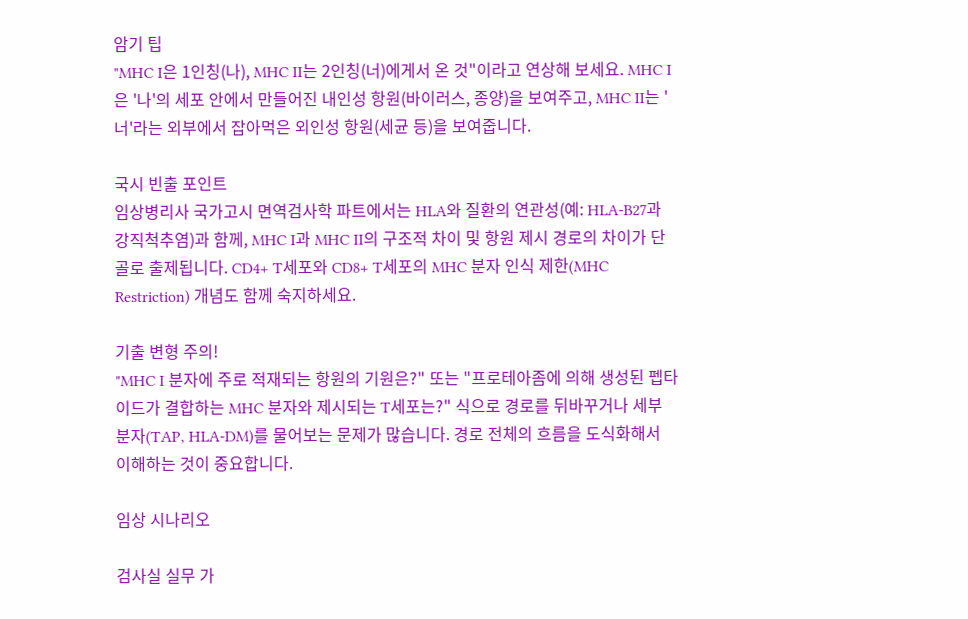암기 팁
"MHC I은 1인칭(나), MHC II는 2인칭(너)에게서 온 것"이라고 연상해 보세요. MHC I은 '나'의 세포 안에서 만들어진 내인성 항원(바이러스, 종양)을 보여주고, MHC II는 '너'라는 외부에서 잡아먹은 외인성 항원(세균 등)을 보여줍니다.

국시 빈출 포인트
임상병리사 국가고시 면역검사학 파트에서는 HLA와 질환의 연관성(예: HLA-B27과 강직척추염)과 함께, MHC I과 MHC II의 구조적 차이 및 항원 제시 경로의 차이가 단골로 출제됩니다. CD4+ T세포와 CD8+ T세포의 MHC 분자 인식 제한(MHC Restriction) 개념도 함께 숙지하세요.

기출 변형 주의!
"MHC I 분자에 주로 적재되는 항원의 기원은?" 또는 "프로테아좀에 의해 생성된 펩타이드가 결합하는 MHC 분자와 제시되는 T세포는?" 식으로 경로를 뒤바꾸거나 세부 분자(TAP, HLA-DM)를 물어보는 문제가 많습니다. 경로 전체의 흐름을 도식화해서 이해하는 것이 중요합니다.

임상 시나리오

검사실 실무 가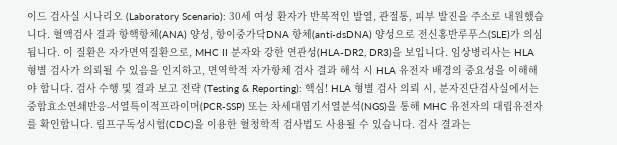이드 검사실 시나리오 (Laboratory Scenario): 30세 여성 환자가 반복적인 발열, 관절통, 피부 발진을 주소로 내원했습니다. 혈액검사 결과 항핵항체(ANA) 양성, 항이중가닥DNA 항체(anti-dsDNA) 양성으로 전신홍반루푸스(SLE)가 의심됩니다. 이 질환은 자가면역질환으로, MHC II 분자와 강한 연관성(HLA-DR2, DR3)을 보입니다. 임상병리사는 HLA 형별 검사가 의뢰될 수 있음을 인지하고, 면역학적 자가항체 검사 결과 해석 시 HLA 유전자 배경의 중요성을 이해해야 합니다. 검사 수행 및 결과 보고 전략 (Testing & Reporting): 핵심! HLA 형별 검사 의뢰 시, 분자진단검사실에서는 중합효소연쇄반응-서열특이적프라이머(PCR-SSP) 또는 차세대염기서열분석(NGS)을 통해 MHC 유전자의 대립유전자를 확인합니다. 림프구독성시험(CDC)을 이용한 혈청학적 검사법도 사용될 수 있습니다. 검사 결과는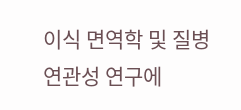이식 면역학 및 질병 연관성 연구에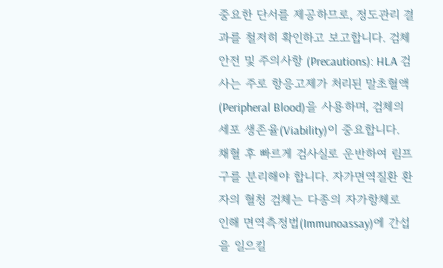중요한 단서를 제공하므로, 정도관리 결과를 철저히 확인하고 보고합니다. 검체 안전 및 주의사항 (Precautions): HLA 검사는 주로 항응고제가 처리된 말초혈액(Peripheral Blood)을 사용하며, 검체의 세포 생존율(Viability)이 중요합니다. 채혈 후 빠르게 검사실로 운반하여 림프구를 분리해야 합니다. 자가면역질환 환자의 혈청 검체는 다종의 자가항체로 인해 면역측정법(Immunoassay)에 간섭을 일으킬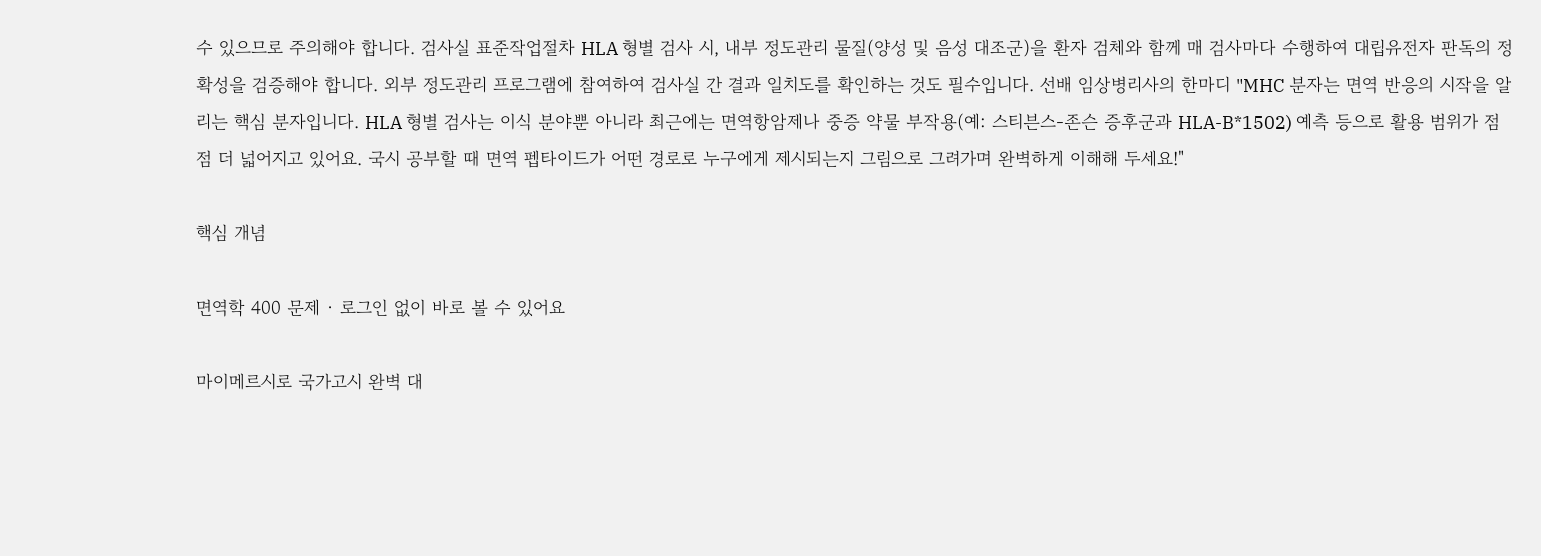수 있으므로 주의해야 합니다. 검사실 표준작업절차 HLA 형별 검사 시, 내부 정도관리 물질(양성 및 음성 대조군)을 환자 검체와 함께 매 검사마다 수행하여 대립유전자 판독의 정확성을 검증해야 합니다. 외부 정도관리 프로그램에 참여하여 검사실 간 결과 일치도를 확인하는 것도 필수입니다. 선배 임상병리사의 한마디 "MHC 분자는 면역 반응의 시작을 알리는 핵심 분자입니다. HLA 형별 검사는 이식 분야뿐 아니라 최근에는 면역항암제나 중증 약물 부작용(예: 스티븐스-존슨 증후군과 HLA-B*1502) 예측 등으로 활용 범위가 점점 더 넓어지고 있어요. 국시 공부할 때 면역 펩타이드가 어떤 경로로 누구에게 제시되는지 그림으로 그려가며 완벽하게 이해해 두세요!"

핵심 개념

면역학 400 문제 · 로그인 없이 바로 볼 수 있어요

마이메르시로 국가고시 완벽 대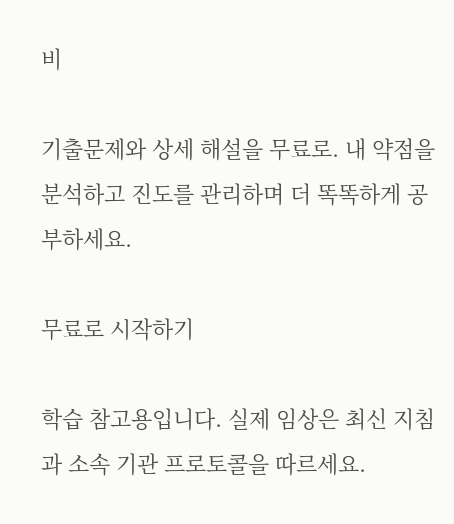비

기출문제와 상세 해설을 무료로. 내 약점을 분석하고 진도를 관리하며 더 똑똑하게 공부하세요.

무료로 시작하기

학습 참고용입니다. 실제 임상은 최신 지침과 소속 기관 프로토콜을 따르세요.